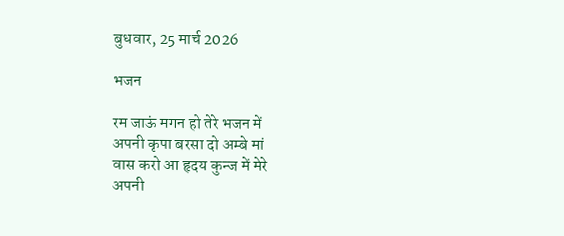बुधवार, 25 मार्च 2026

भजन

रम जाऊं मगन हो तेरे भजन में
अपनी कृपा बरसा दो अम्बे मां
वास करो आ हृदय कुन्ज में मेरे
अपनी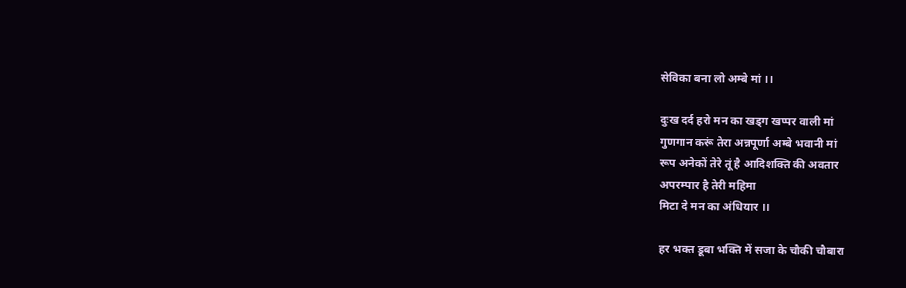सेविका बना लो अम्बे मां ।।

दुःख दर्द हरो मन का खड्ग खप्पर वाली मां
गुणगान करूं तेरा अन्नपूर्णा अम्बे भवानी मां
रूप अनेकों तेरे तूं है आदिशक्ति की अवतार
अपरम्पार है तेरी महिमा
मिटा दे मन का अंधियार ।।

हर भक्त डूबा भक्ति में सजा के चौकी चौबारा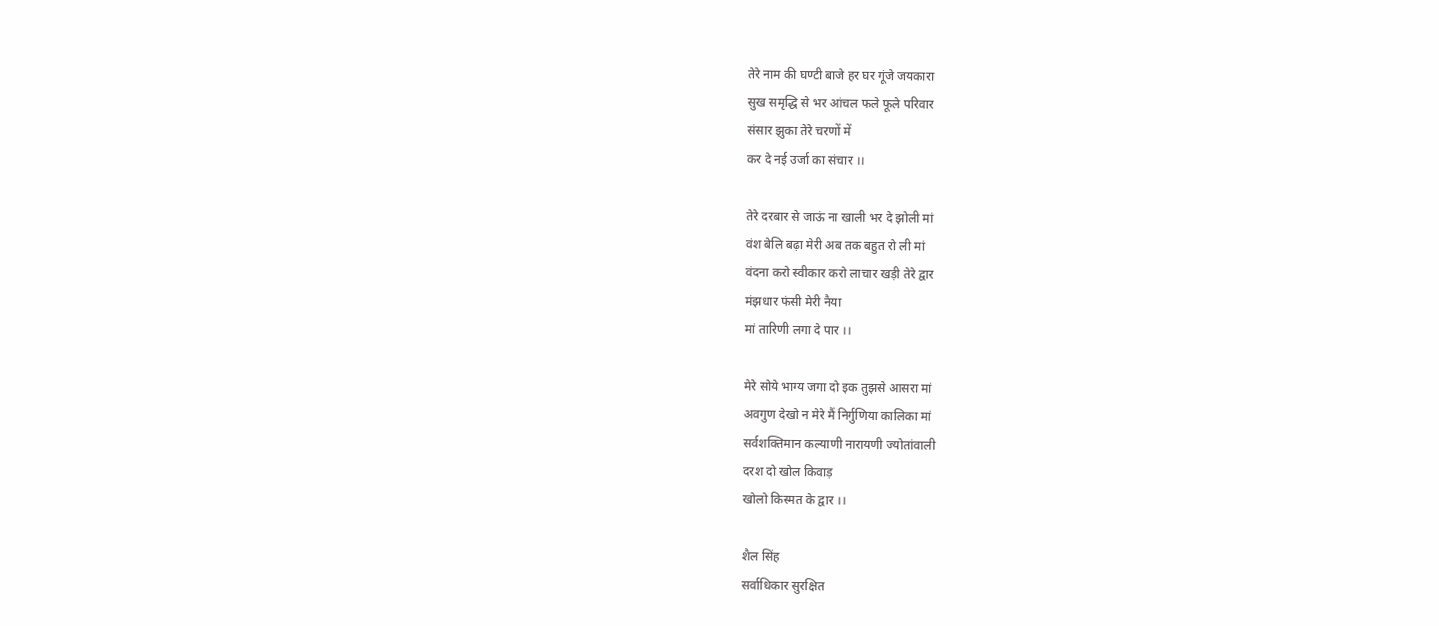तेरे नाम की घण्टी बाजे हर घर गूंजे जयकारा
सुख समृद्धि से भर आंचल फले फूले परिवार
संसार झुका तेरे चरणों में
कर दे नई उर्जा का संचार ।।

तेरे दरबार से जाऊं ना खाली भर दे झोली मां
वंश बेलि बढ़ा मेरी अब तक बहुत रो ली मां
वंदना करो स्वीकार करो लाचार खड़ी तेरे द्वार
मंझधार फंसी मेरी नैया
मां तारिणी लगा दे पार ।।

मेरे सोये भाग्य जगा दो इक तुझसे आसरा मां
अवगुण देखो न मेरे मैं निर्गुणिया कालिका मां
सर्वशक्तिमान कल्याणी नारायणी ज्योतांवाली
दरश दो खोल किवाड़
खोलो किस्मत के द्वार ।।

शैल सिंह
सर्वाधिकार सुरक्षित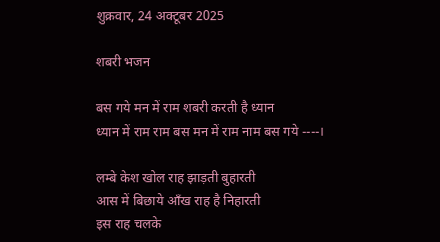शुक्रवार, 24 अक्टूबर 2025

शबरी भजन

बस गये मन में राम शबरी करती है ध्यान
ध्यान में राम राम बस मन में राम नाम बस गये ----।

लम्बे केश खोल राह झाड़ती बुहारती
आस में बिछाये आँख राह है निहारती
इस राह चलके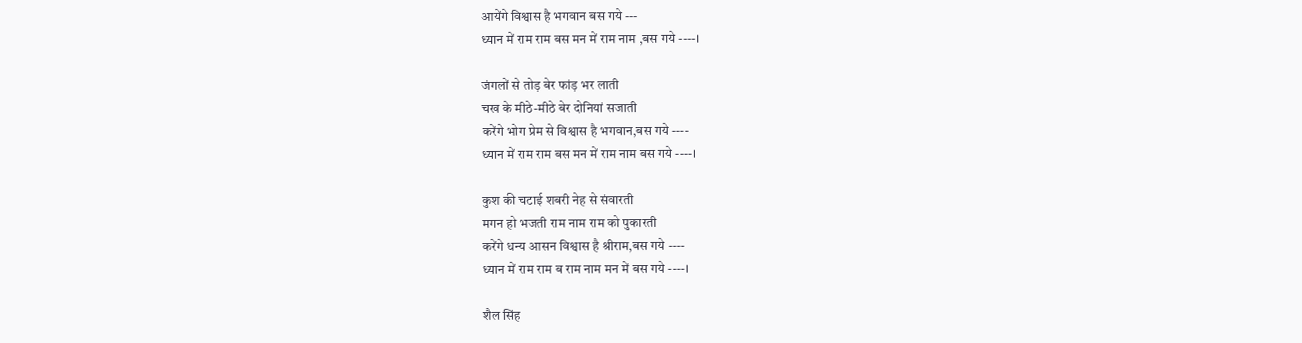आयेंगे विश्वास है भगवान बस गये ---
ध्यान में राम राम बस मन में राम नाम ,बस गये ----।

जंगलों से तोड़ बेर फांड़ भर लाती
चख के मीठे-मीठे बेर दोनियां सजाती
करेंगे भोग प्रेम से विश्वास है भगवान,बस गये ----
ध्यान में राम राम बस मन में राम नाम बस गये ----।

कुश की चटाई शबरी नेह से संवारती
मगन हो भजती राम नाम राम को पुकारती
करेंगे धन्य आसन विश्वास है श्रीराम,बस गये ----
ध्यान में राम राम ब राम नाम मन में बस गये ----।

शैल सिंह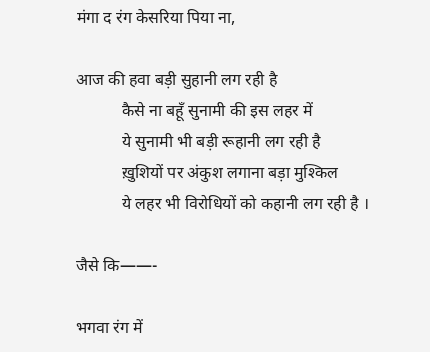मंगा द रंग केसरिया पिया ना,

आज की हवा बड़ी सुहानी लग रही है
           कैसे ना बहूँ सुनामी की इस लहर में
           ये सुनामी भी बड़ी रूहानी लग रही है
           ख़ुशियों पर अंकुश लगाना बड़ा मुश्किल
           ये लहर भी विरोधियों को कहानी लग रही है ।

जैसे कि——-

भगवा रंग में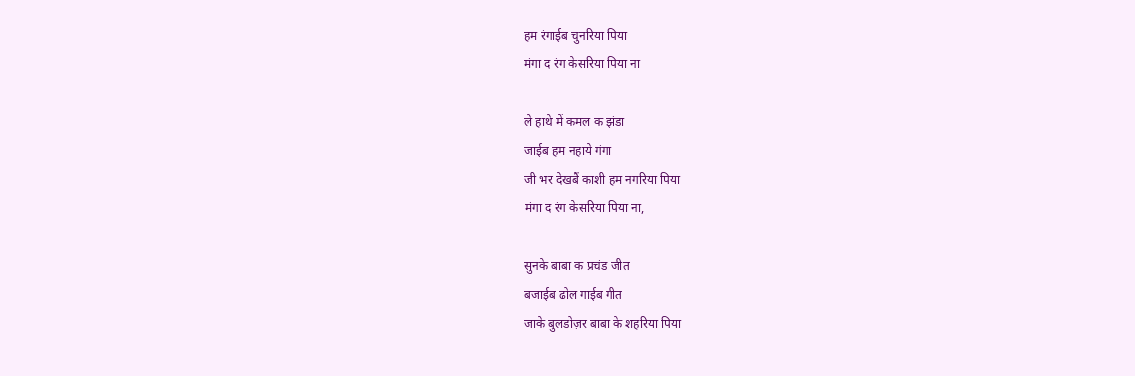हम रंगाईब चुनरिया पिया
मंगा द रंग केसरिया पिया ना

ले हाथे में कमल क झंडा
जाईब हम नहाये गंगा
जी भर देखबैं काशी हम नगरिया पिया
मंगा द रंग केसरिया पिया ना,

सुनके बाबा क प्रचंड जीत
बजाईब ढोल गाईब गीत
जाके बुलडोज़र बाबा के शहरिया पिया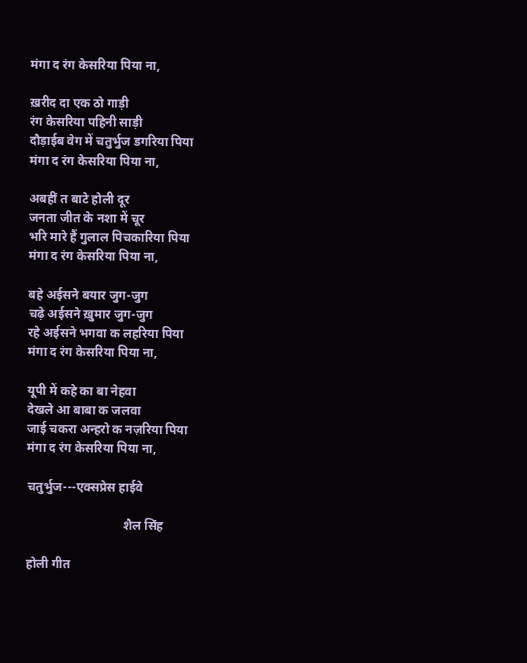मंगा द रंग केसरिया पिया ना,

ख़रीद दा एक ठो गाड़ी
रंग केसरिया पहिनी साड़ी
दौड़ाईब वेग में चतुर्भुज डगरिया पिया
मंगा द रंग केसरिया पिया ना,

अबहीं त बाटे होली दूर
जनता जीत के नशा में चूर
भरि मारे हैं गुलाल पिचकारिया पिया
मंगा द रंग केसरिया पिया ना,

बहे अईसने बयार जुग-जुग
चढ़े अईसने ख़ुमार जुग-जुग
रहे अईसने भगवा क लहरिया पिया
मंगा द रंग केसरिया पिया ना,

यूपी में कहे का बा नेहवा
देखले आ बाबा क जलवा
जाई चकरा अन्हरो क नज़रिया पिया
मंगा द रंग केसरिया पिया ना,

चतुर्भुज---एक्सप्रेस हाईवे

                               शैल सिंह

होली गीत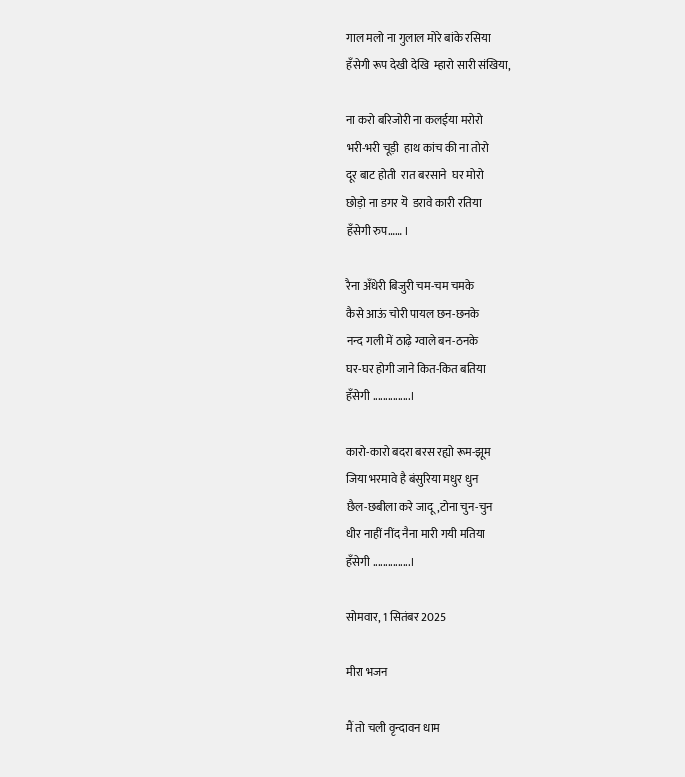गाल मलो ना गुलाल मोरे बांके रसिया
हँसेगी रूप देखी देखि  म्हारो सारी संखिया,

ना करो बरिजोरी ना कलईया मरोरो
भरी-भरी चूड़ी  हाथ कांच की ना तोरो
दूर बाट होती  रात बरसाने  घर मोरो
छोड़ो ना डगर यॆ  डरावे कारी रतिया
हँसेगी रुप…… ।

रैना अँधेरी बिजुरी चम-चम चमके
कैसे आऊं चोरी पायल छन-छनके
नन्द गली में ठाढ़े ग्वाले बन-ठनके
घर-घर होगी जाने कित-कित बतिया
हँसेगी ...............।

कारो-कारो बदरा बरस रह्यो रूम-झूम
जिया भरमावे है बंसुरिया मधुर धुन
छैल-छबीला करे जादू,टोना चुन-चुन
धीर नाहीं नींद नैना मारी गयी मतिया
हँसेगी ...............।

सोमवार, 1 सितंबर 2025

मीरा भजन

मैं तो चली वृन्दावन धाम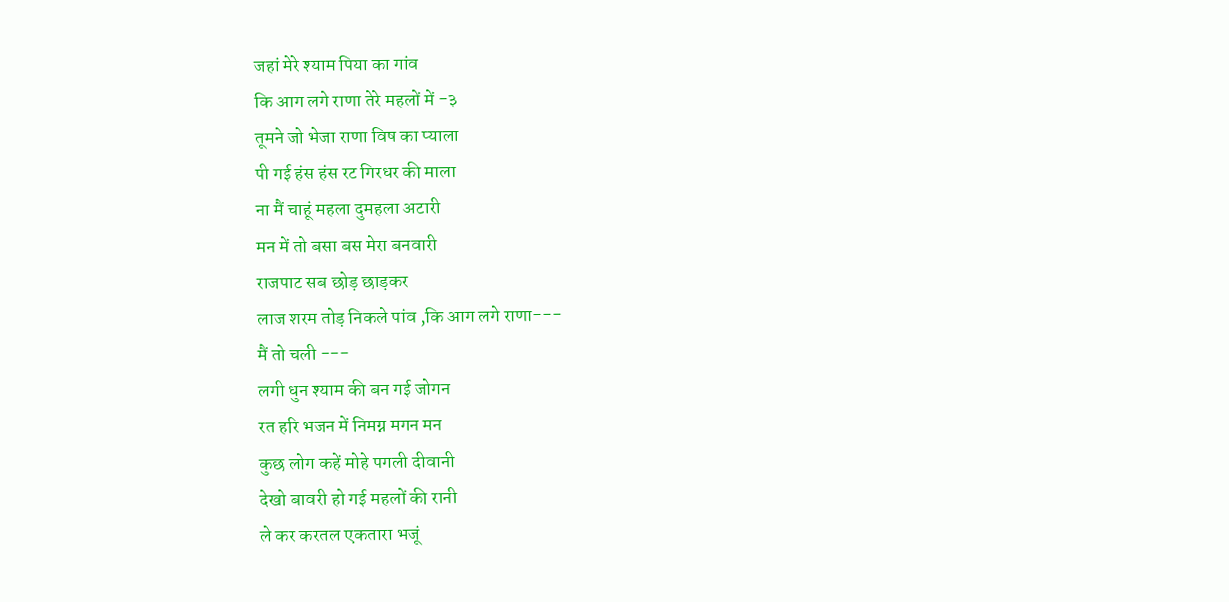जहां मेरे श्याम पिया का गांव
कि आग लगे राणा तेरे महलों में -३
तूमने जो भेजा राणा विष का प्याला
पी गई हंस हंस रट गिरधर की माला
ना मैं चाहूं महला दुमहला अटारी
मन में तो बसा बस मेरा बनवारी
राजपाट सब छोड़ छाड़कर
लाज शरम तोड़ निकले पांव ,कि आग लगे राणा---
मैं तो चली ---
लगी धुन श्याम की बन गई जोगन
रत हरि भजन में निमग्न मगन मन
कुछ लोग कहें मोहे पगली दीवानी
देखो बावरी हो गई महलों की रानी
ले कर करतल एकतारा भजूं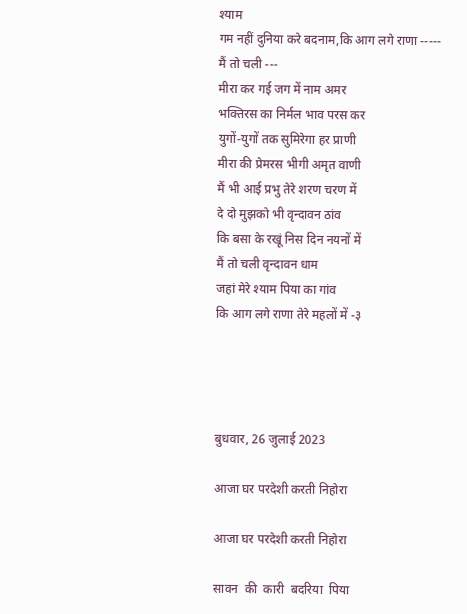श्याम
गम नहीं दुनिया करे बदनाम,कि आग लगे राणा -----
मैं तो चली ---
मीरा कर गई जग में नाम अमर
भक्तिरस का निर्मल भाव परस कर
युगों-युगों तक सुमिरेगा हर प्राणी
मीरा की प्रेमरस भीगी अमृत वाणी
मैं भी आई प्रभु तेरे शरण चरण में
दे दो मुझको भी वृन्दावन ठांव
कि बसा के रखूं निस दिन नयनों में
मैं तो चली वृन्दावन धाम
जहां मेरे श्याम पिया का गांव
कि आग लगे राणा तेरे महलों में -३




बुधवार, 26 जुलाई 2023

आजा घर परदेशी करती निहोरा

आजा घर परदेशी करती निहोरा

सावन  की  कारी  बदरिया  पिया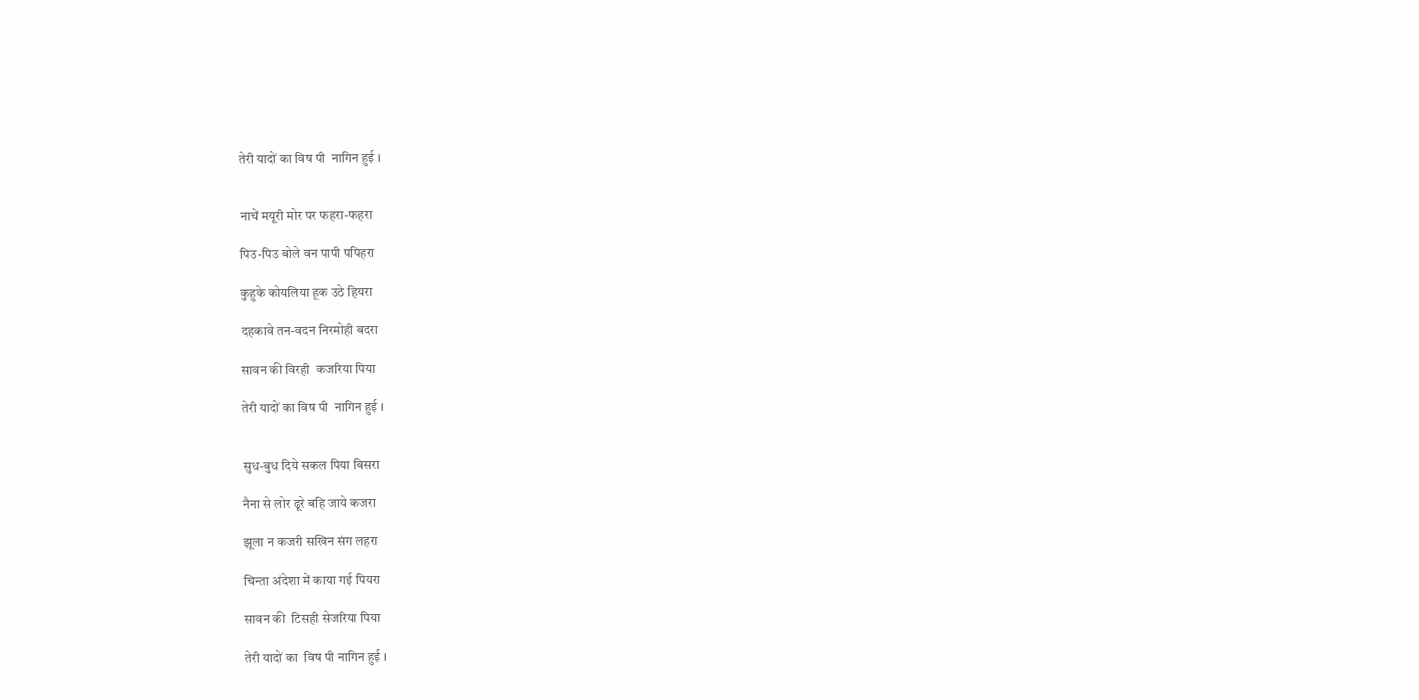तेरी यादों का विष पी  नागिन हुई ।


नाचें मयूरी मोर पर फहरा-फहरा

पिउ-पिउ बोले वन पापी पपिहरा

कुहुके कोयलिया हूक उठे हियरा

दहकावे तन-वदन निरमोही बदरा

सावन की विरही  कजरिया पिया

तेरी यादों का विष पी  नागिन हुई ।


सुध-बुध दिये सकल पिया बिसरा

नैना से लोर ढूरे बहि जाये कजरा

झूला न कजरी सखिन संग लहरा

चिन्ता अंदेशा में काया गई पियरा

सावन की  टिसही सेजरिया पिया

तेरी यादों का  विष पी नागिन हुई ।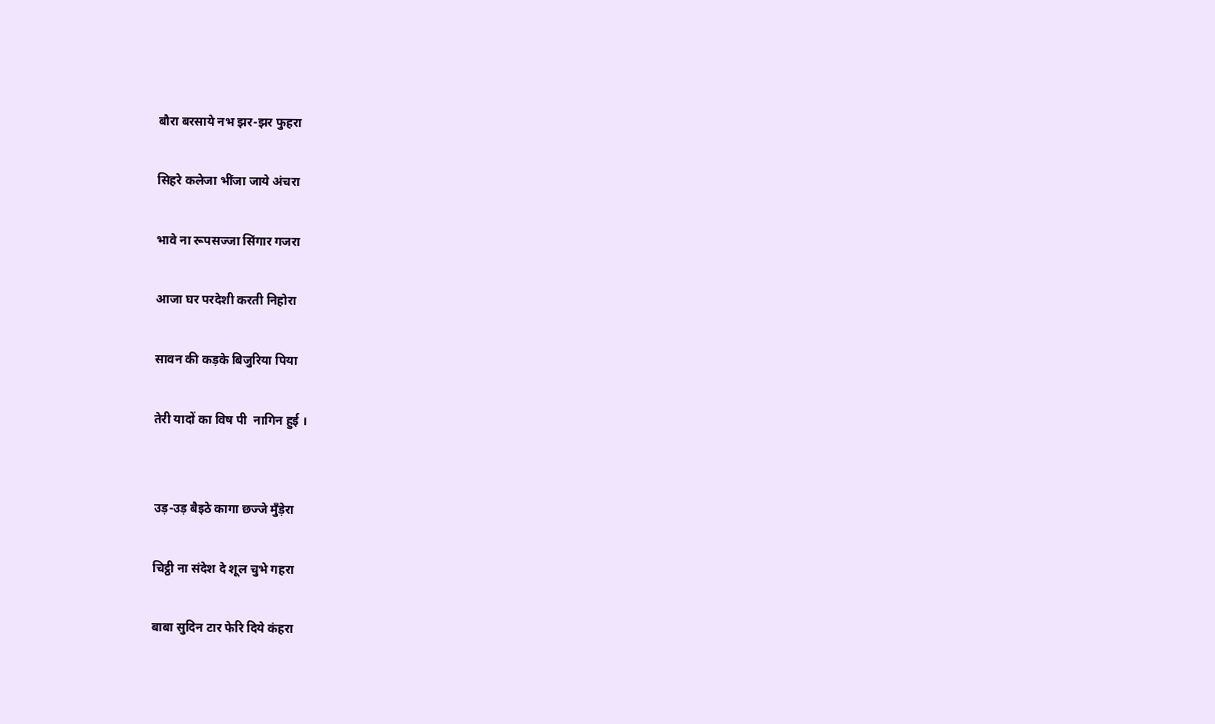बौरा बरसाये नभ झर-झर फुहरा

सिहरे कलेजा भींजा जाये अंचरा

भावे ना रूपसज्जा सिंगार गजरा

आजा घर परदेशी करती निहोरा

सावन की कड़के बिजुरिया पिया

तेरी यादों का विष पी  नागिन हुई ।


उड़-उड़ बैइठे कागा छज्जे मुँड़ेरा

चिट्ठी ना संदेश दे शूल चुभे गहरा

बाबा सुदिन टार फेरि दिये कंहरा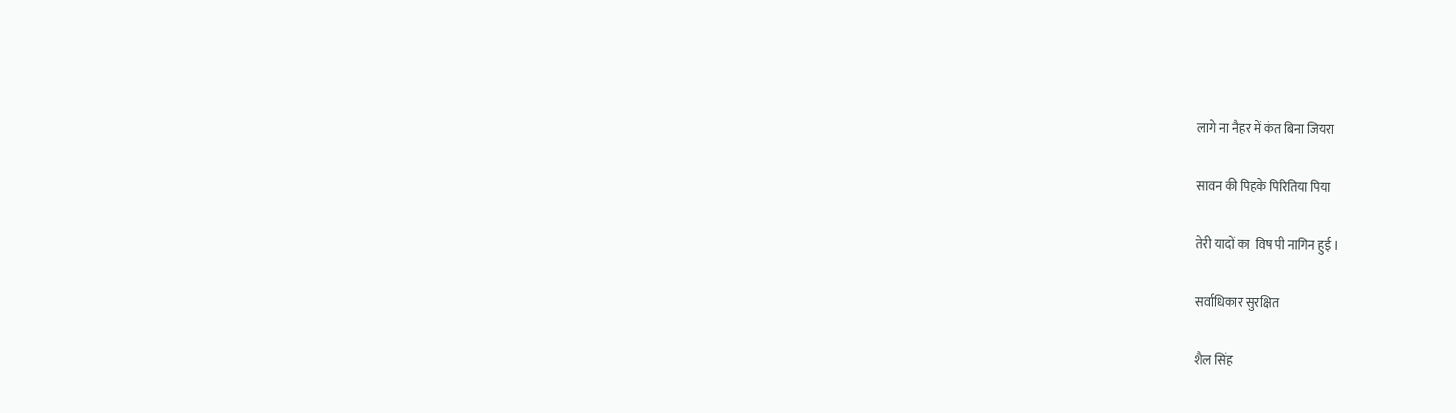लागे ना नैहर में कंत बिना जियरा

सावन की पिहके पिरितिया पिया

तेरी यादों का  विष पी नागिन हुई ।

सर्वाधिकार सुरक्षित

शैल सिंह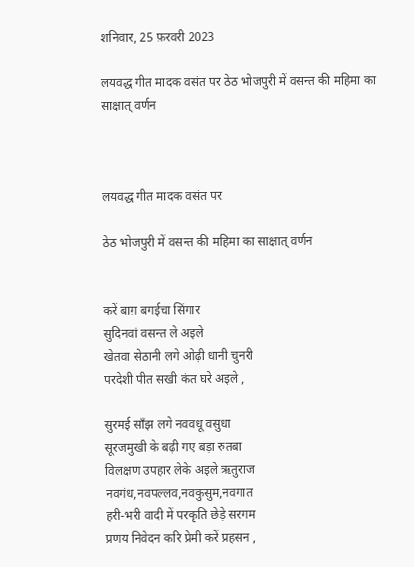शनिवार, 25 फ़रवरी 2023

लयवद्ध गीत मादक वसंत पर ठेठ भोजपुरी में वसन्त की महिमा का साक्षात् वर्णन



लयवद्ध गीत मादक वसंत पर

ठेठ भोजपुरी में वसन्त की महिमा का साक्षात् वर्णन


करें बाग़ बगईचा सिंगार
सुदिनवां वसन्त ले अइले
खेतवा सेठानी लगे ओढ़ी धानी चुनरी
परदेशी पीत सखी कंत घरे अइले ,

सुरमई साँझ लगे नववधू वसुधा
सूरजमुखी के बढ़ी गए बड़ा रुतबा
विलक्षण उपहार लेके अइले ऋतुराज
नवगंध,नवपल्लव,नवकुसुम,नवगात
हरी-भरी वादी में परकृति छेड़े सरगम
प्रणय निवेदन करि प्रेमी करें प्रहसन ,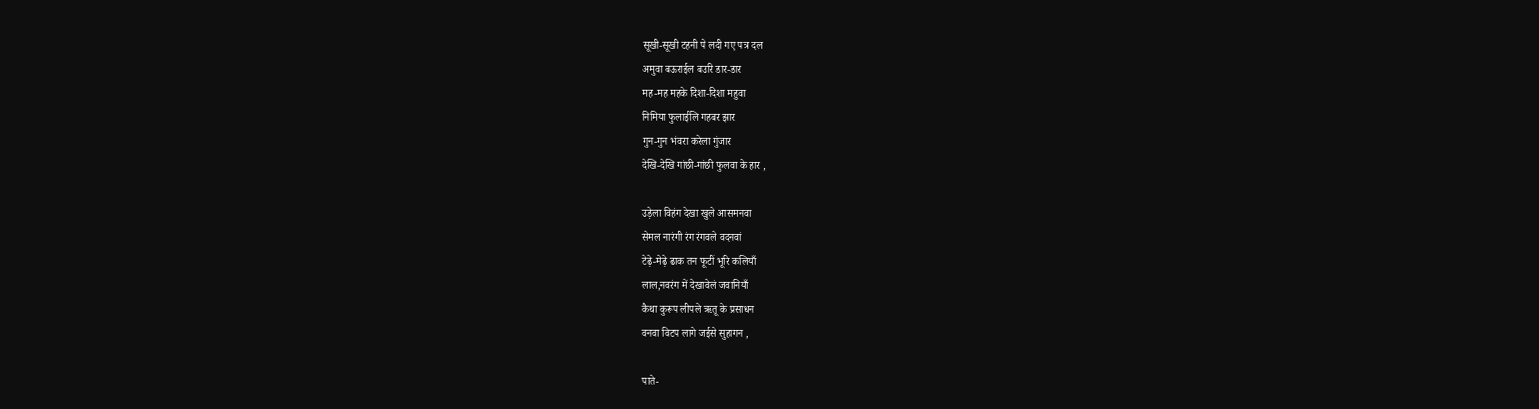सूखी-सूखी टहनी पे लदी गए पत्र दल
अमुवा बऊराईल बउरि डार-डार
मह-मह महके दिशा-दिशा महुवा
निमिया फुलाईलि गहबर झार
गुन-गुन भंवरा करेला गुंजार
देखि-देखि गांछी-गांछी फुलवा के हार ,

उड़ेला विहंग देखा खुले आसमनवा
सेमल नारंगी रंग रंगवले वदनवां
टेढ़े-मेढ़े ढाक तन फूटीं भूरि कलियाँ
लाल,नवरंग में देखावेलं जवानियाँ
कैथा कुरूप लीपले ऋतू के प्रसाधन
वनवा विटप लागे जईसे सुहागन ,

पाते-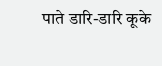पाते डारि-डारि कूके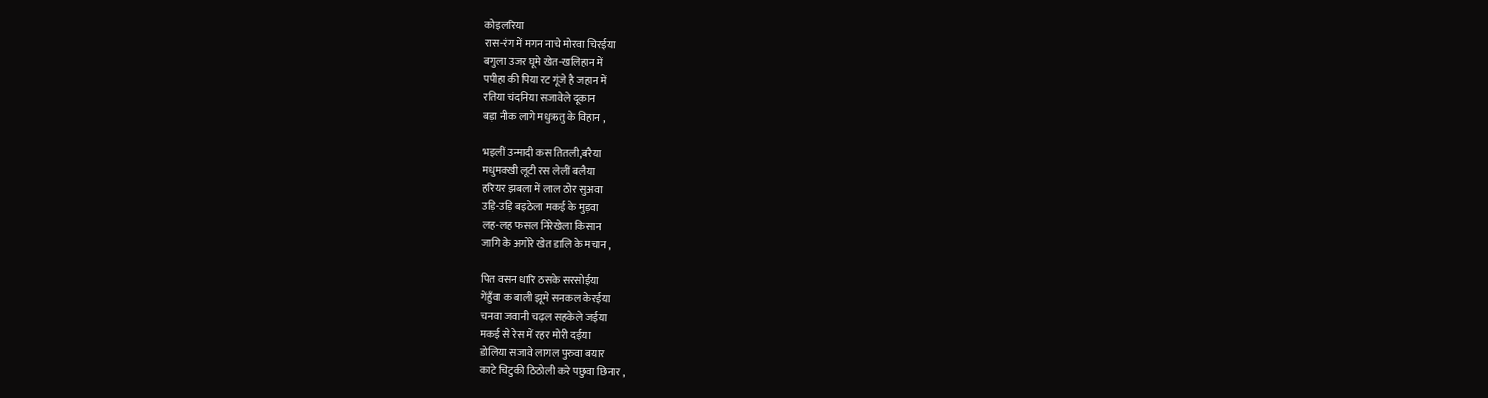कोइलरिया
रास-रंग में मगन नाचे मोरवा चिरईया
बगुला उजर घूमे खेत-खलिहान में
पपीहा की पिया रट गूंजे है जहान में
रतिया चंदनिया सजावेले दूकान
बड़ा नीक लागे मधुऋतु के विहान ,

भइलीं उन्मादी कस तितली,बरैया
मधुमक्खी लूटी रस लेलीं बलैया
हरियर झबला में लाल ठोर सुअवा
उड़ि-उड़ि बइठेला मकई के मुड़वा
लह-लह फसल निरेखेला किसान
जागि के अगोरे खेत डालि के मचान ,

पित वसन धारि ठसके सरसोईया
गेंहुँवा क बाली झूमे सनकल केरईया
चनवा जवानी चढ़ल सहकेले जईया
मकई से रेस में रहर मोरी दईया
डोलिया सजावे लागल पुरुवा बयार
काटे चिटुकी ठिठोली करे पछुवा छिनार ,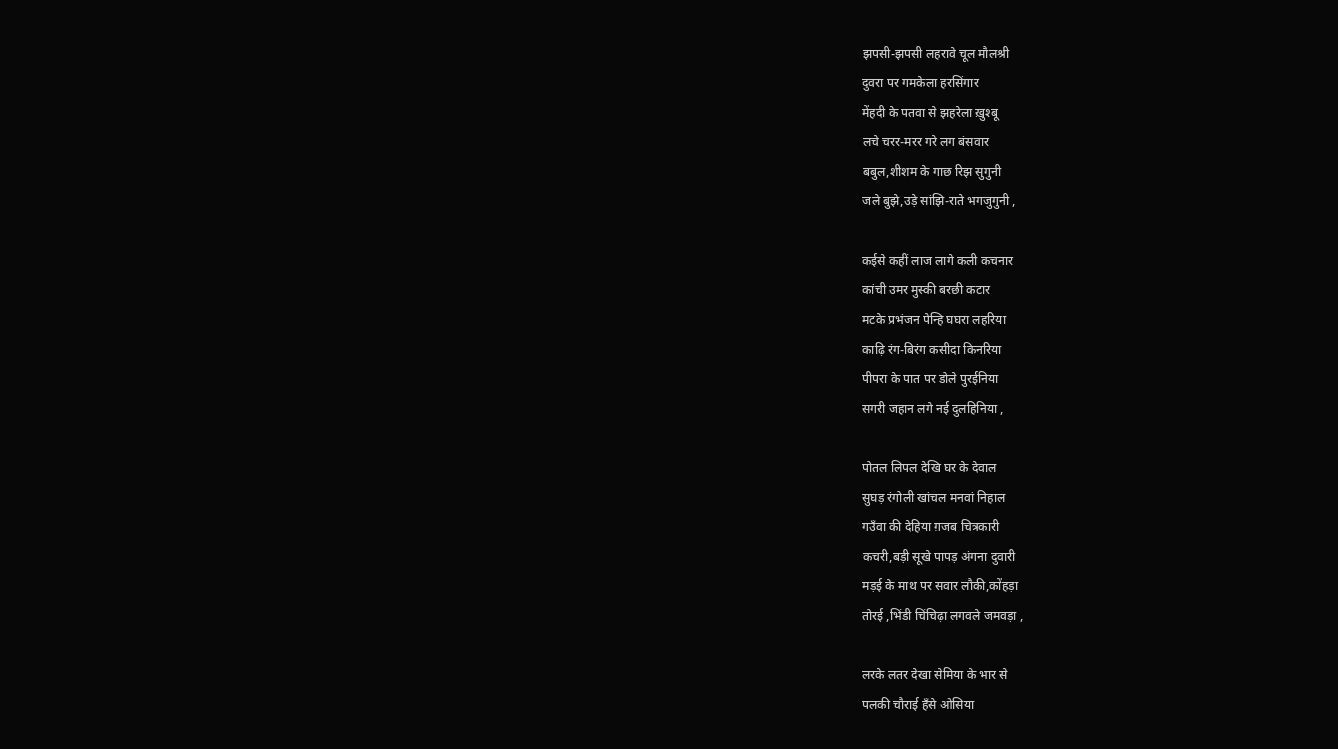झपसी-झपसी लहरावे चूल मौलश्री
दुवरा पर गमकेला हरसिंगार
मेंहदी के पतवा से झहरेला ख़ुश्बू
लचे चरर-मरर गरे लग बंसवार
बबुल,शीशम के गाछ रिझ सुगुनी
जले बुझे,उड़े सांझि-राते भगजुगुनी ,

कईसे कहीं लाज लागे कली कचनार
कांची उमर मुस्की बरछी कटार
मटके प्रभंजन पेन्हि घघरा लहरिया
काढ़ि रंग-बिरंग कसीदा किनरिया
पीपरा के पात पर डोले पुरईनिया
सगरी जहान लगे नई दुलहिनिया ,

पोतल लिपल देखि घर के देवाल
सुघड़ रंगोली खांचल मनवां निहाल
गउँवा की देहिया ग़जब चित्रकारी
कचरी,बड़ी सूखे पापड़ अंगना दुवारी
मड़ई के माथ पर सवार लौकी,कोंहड़ा
तोरई ,भिंडी चिंचिढ़ा लगवले जमवड़ा ,

लरके लतर देखा सेमिया के भार से
पलकी चौराई हँसे ओसिया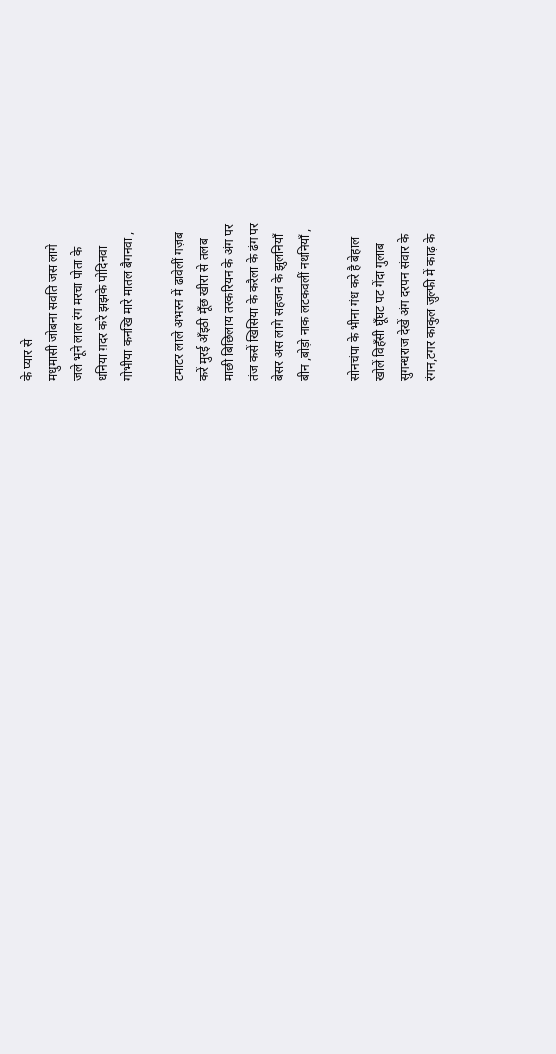के प्यार से
मधुमासी जोबना सवति जस लागे
जले भूने लाल रंग मरचा पोता के
धनिया ग़दर करे झझके पोदिनवा
गोभीया कनखि मारे मातल बैगनवा ,

टमाटर लाले अभरन में ढावेलीं गज़ब
करें मुरई अँइठी मूँछ खीरा से तलब
माछी बिछिलाय तरकरियन के अंग पर
तंज कसें खिसिया के करैला के ढंग पर
बेसर अस लागे सहजन के झुलनियाँ
बीन ,बोड़ो नाक लटकवलीं नथनियाँ ,

सोनचंपा के भीना गंध करे है बेहाल
खोलें विहँसी घूँघट पट गेंदा गुलाब
सुगन्धराज देखें अंग दरपन संवार के
रंगन,टगर काकुल ज़ुल्फी में काढ़ के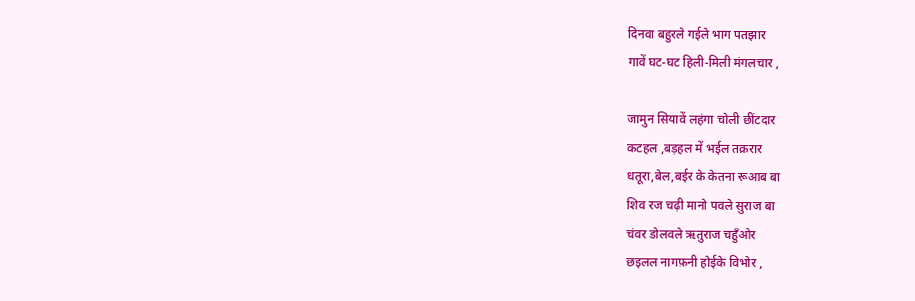दिनवा बहुरले गईले भाग पतझार
गावें घट-घट हिली-मिली मंगलचार ,

जामुन सियावें लहंगा चोली छींटदार
कटहल ,बड़हल में भईल तक़रार
धतूरा,बेल,बईर के केतना रूआब बा
शिव रज चढ़ी मानो पवले सुराज बा
चंवर डोलवले ऋतुराज चहुँओर
छइलल नागफ़नी होईके विभोर ,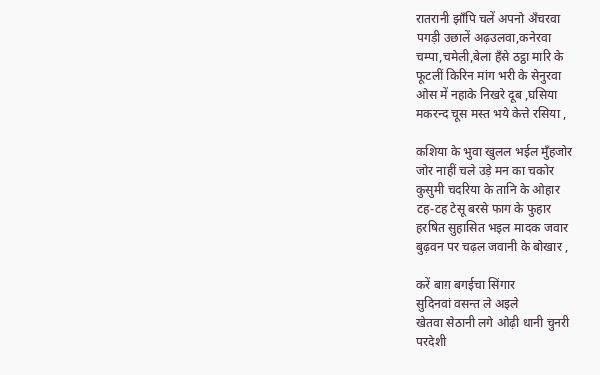रातरानी झाँपि चलें अपनो अँचरवा
पगड़ी उछालें अढ़उलवा,कनेरवा
चम्पा,चमेली,बेला हँसे ठट्ठा मारि के
फूटलीं किरिन मांग भरी के सेनुरवा
ओस में नहाके निखरे दूब ,घसिया
मकरन्द चूस मस्त भये केत्ते रसिया ,

कशिया के भुवा खुलल भईल मुँहजोर
जोर नाहीं चले उड़े मन का चकोर
कुसुमी चदरिया के तानि के ओहार
टह-टह टेसू बरसे फाग के फुहार
हरषित सुहासित भइल मादक जवार
बुढ़वन पर चढ़ल जवानी के बोखार ,

करें बाग़ बगईचा सिंगार
सुदिनवां वसन्त ले अइले
खेतवा सेठानी लगे ओढ़ी धानी चुनरी
परदेशी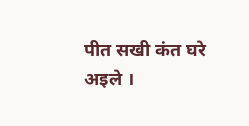पीत सखी कंत घरे अइले ।